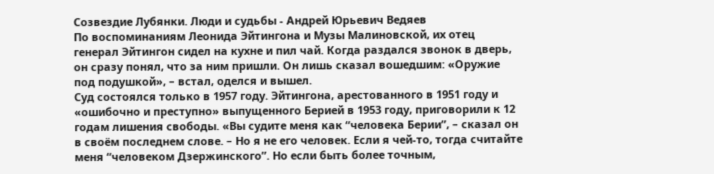Созвездие Лубянки. Люди и судьбы - Андрей Юрьевич Ведяев
По воспоминаниям Леонида Эйтингона и Музы Малиновской, их отец генерал Эйтингон сидел на кухне и пил чай. Когда раздался звонок в дверь, он сразу понял, что за ним пришли. Он лишь сказал вошедшим: «Оружие под подушкой», – встал, оделся и вышел.
Суд состоялся только в 1957 году. Эйтингона, арестованного в 1951 году и «ошибочно и преступно» выпущенного Берией в 1953 году, приговорили к 12 годам лишения свободы. «Вы судите меня как “человека Берии”, – сказал он в своём последнем слове. – Но я не его человек. Если я чей-то, тогда считайте меня “человеком Дзержинского”. Но если быть более точным,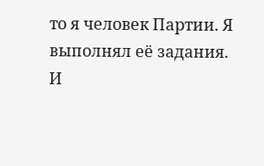то я человек Партии. Я выполнял её задания. И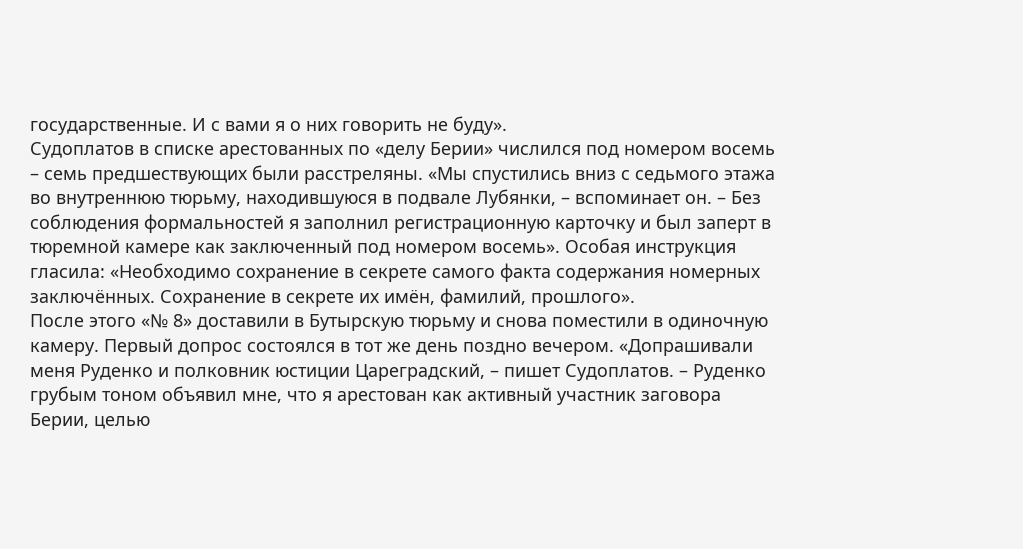государственные. И с вами я о них говорить не буду».
Судоплатов в списке арестованных по «делу Берии» числился под номером восемь – семь предшествующих были расстреляны. «Мы спустились вниз с седьмого этажа во внутреннюю тюрьму, находившуюся в подвале Лубянки, – вспоминает он. – Без соблюдения формальностей я заполнил регистрационную карточку и был заперт в тюремной камере как заключенный под номером восемь». Особая инструкция гласила: «Необходимо сохранение в секрете самого факта содержания номерных заключённых. Сохранение в секрете их имён, фамилий, прошлого».
После этого «№ 8» доставили в Бутырскую тюрьму и снова поместили в одиночную камеру. Первый допрос состоялся в тот же день поздно вечером. «Допрашивали меня Руденко и полковник юстиции Цареградский, – пишет Судоплатов. – Руденко грубым тоном объявил мне, что я арестован как активный участник заговора Берии, целью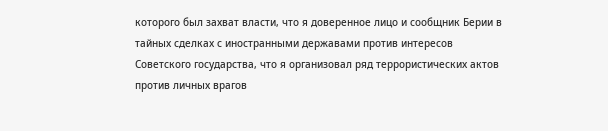которого был захват власти, что я доверенное лицо и сообщник Берии в тайных сделках с иностранными державами против интересов Советского государства, что я организовал ряд террористических актов против личных врагов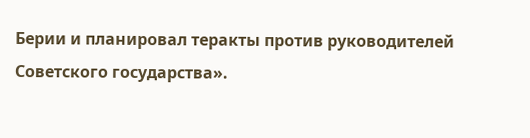Берии и планировал теракты против руководителей Советского государства».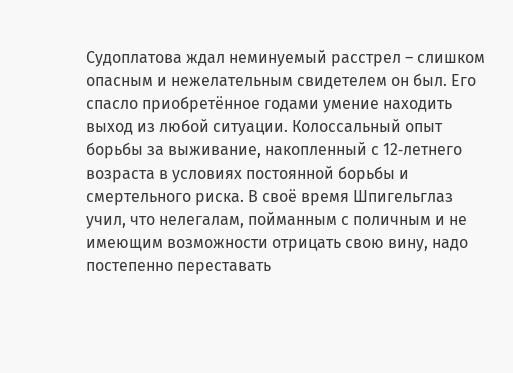Судоплатова ждал неминуемый расстрел – слишком опасным и нежелательным свидетелем он был. Его спасло приобретённое годами умение находить выход из любой ситуации. Колоссальный опыт борьбы за выживание, накопленный с 12‑летнего возраста в условиях постоянной борьбы и смертельного риска. В своё время Шпигельглаз учил, что нелегалам, пойманным с поличным и не имеющим возможности отрицать свою вину, надо постепенно переставать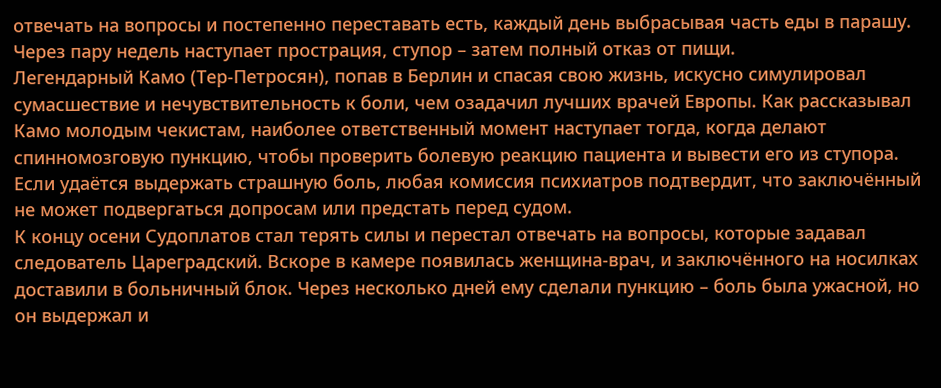отвечать на вопросы и постепенно переставать есть, каждый день выбрасывая часть еды в парашу. Через пару недель наступает прострация, ступор – затем полный отказ от пищи.
Легендарный Камо (Тер-Петросян), попав в Берлин и спасая свою жизнь, искусно симулировал сумасшествие и нечувствительность к боли, чем озадачил лучших врачей Европы. Как рассказывал Камо молодым чекистам, наиболее ответственный момент наступает тогда, когда делают спинномозговую пункцию, чтобы проверить болевую реакцию пациента и вывести его из ступора. Если удаётся выдержать страшную боль, любая комиссия психиатров подтвердит, что заключённый не может подвергаться допросам или предстать перед судом.
К концу осени Судоплатов стал терять силы и перестал отвечать на вопросы, которые задавал следователь Цареградский. Вскоре в камере появилась женщина-врач, и заключённого на носилках доставили в больничный блок. Через несколько дней ему сделали пункцию – боль была ужасной, но он выдержал и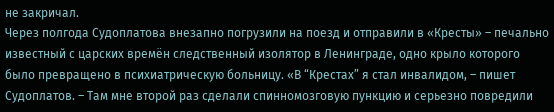не закричал.
Через полгода Судоплатова внезапно погрузили на поезд и отправили в «Кресты» – печально известный с царских времён следственный изолятор в Ленинграде, одно крыло которого было превращено в психиатрическую больницу. «В “Крестах” я стал инвалидом, – пишет Судоплатов. – Там мне второй раз сделали спинномозговую пункцию и серьезно повредили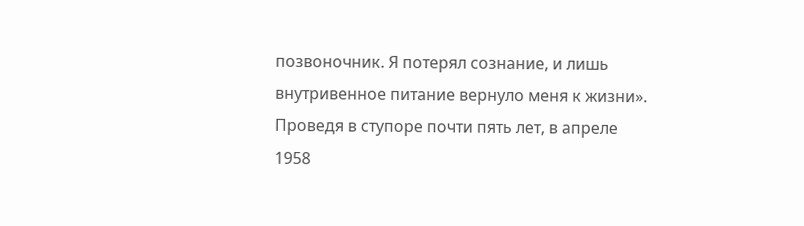позвоночник. Я потерял сознание, и лишь внутривенное питание вернуло меня к жизни».
Проведя в ступоре почти пять лет, в апреле 1958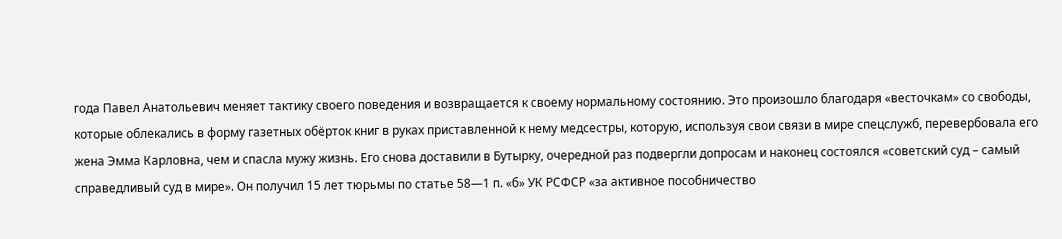года Павел Анатольевич меняет тактику своего поведения и возвращается к своему нормальному состоянию. Это произошло благодаря «весточкам» со свободы, которые облекались в форму газетных обёрток книг в руках приставленной к нему медсестры, которую, используя свои связи в мире спецслужб, перевербовала его жена Эмма Карловна, чем и спасла мужу жизнь. Его снова доставили в Бутырку, очередной раз подвергли допросам и наконец состоялся «советский суд – самый справедливый суд в мире». Он получил 15 лет тюрьмы по статье 58—1 п. «б» УК РСФСР «за активное пособничество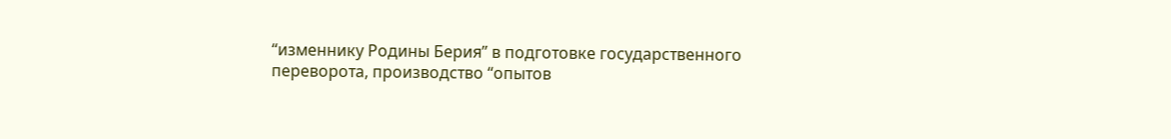“изменнику Родины Берия” в подготовке государственного переворота, производство “опытов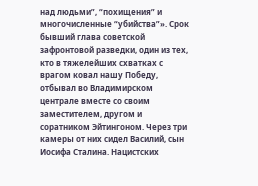над людьми”, “похищения” и многочисленные “убийства”». Срок бывший глава советской зафронтовой разведки, один из тех, кто в тяжелейших схватках с врагом ковал нашу Победу, отбывал во Владимирском централе вместе со своим заместителем, другом и соратником Эйтингоном. Через три камеры от них сидел Василий, сын Иосифа Сталина. Нацистских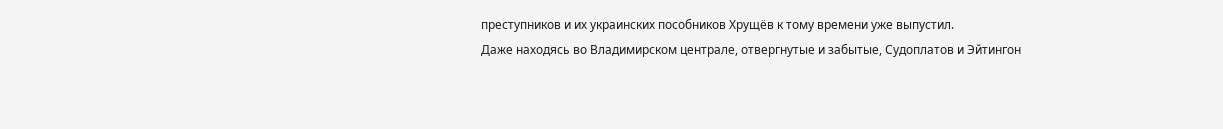преступников и их украинских пособников Хрущёв к тому времени уже выпустил.
Даже находясь во Владимирском централе, отвергнутые и забытые, Судоплатов и Эйтингон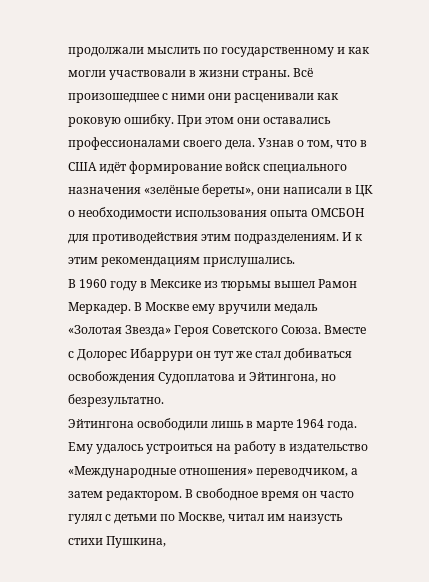продолжали мыслить по государственному и как могли участвовали в жизни страны. Всё произошедшее с ними они расценивали как роковую ошибку. При этом они оставались профессионалами своего дела. Узнав о том, что в США идёт формирование войск специального назначения «зелёные береты», они написали в ЦК о необходимости использования опыта ОМСБОН для противодействия этим подразделениям. И к этим рекомендациям прислушались.
В 1960 году в Мексике из тюрьмы вышел Рамон Меркадер. В Москве ему вручили медаль «Золотая Звезда» Героя Советского Союза. Вместе с Долорес Ибаррури он тут же стал добиваться освобождения Судоплатова и Эйтингона, но безрезультатно.
Эйтингона освободили лишь в марте 1964 года. Ему удалось устроиться на работу в издательство «Международные отношения» переводчиком, а затем редактором. В свободное время он часто гулял с детьми по Москве, читал им наизусть стихи Пушкина,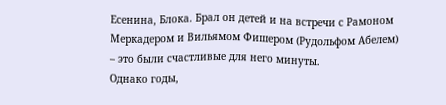Есенина, Блока. Брал он детей и на встречи с Рамоном Меркадером и Вильямом Фишером (Рудольфом Абелем) – это были счастливые для него минуты.
Однако годы,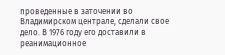проведенные в заточении во Владимирском централе, сделали свое дело. В 1976 году его доставили в реанимационное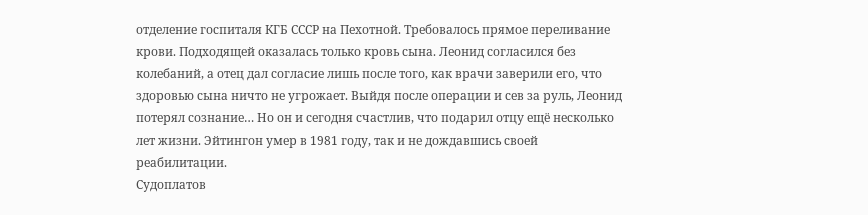отделение госпиталя КГБ СССР на Пехотной. Требовалось прямое переливание крови. Подходящей оказалась только кровь сына. Леонид согласился без колебаний, а отец дал согласие лишь после того, как врачи заверили его, что здоровью сына ничто не угрожает. Выйдя после операции и сев за руль, Леонид потерял сознание… Но он и сегодня счастлив, что подарил отцу ещё несколько лет жизни. Эйтингон умер в 1981 году, так и не дождавшись своей реабилитации.
Судоплатов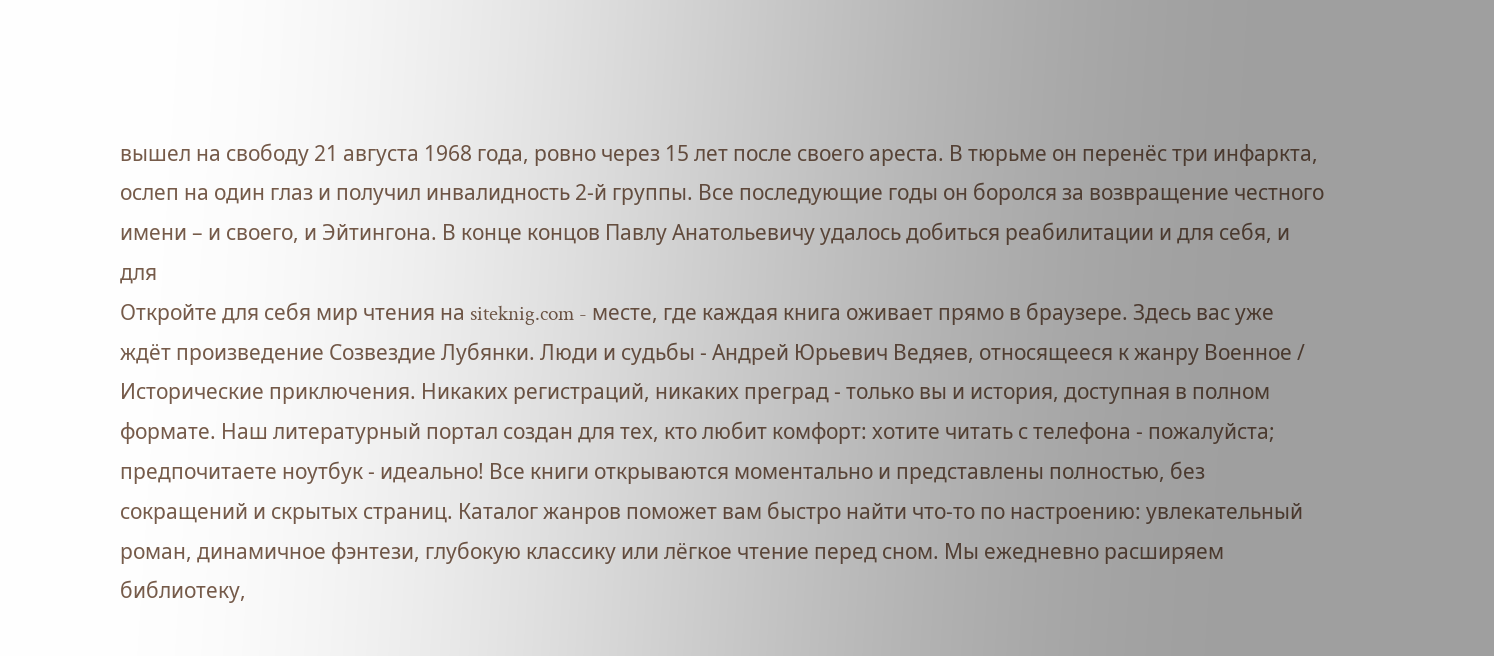вышел на свободу 21 августа 1968 года, ровно через 15 лет после своего ареста. В тюрьме он перенёс три инфаркта, ослеп на один глаз и получил инвалидность 2‑й группы. Все последующие годы он боролся за возвращение честного имени – и своего, и Эйтингона. В конце концов Павлу Анатольевичу удалось добиться реабилитации и для себя, и для
Откройте для себя мир чтения на siteknig.com - месте, где каждая книга оживает прямо в браузере. Здесь вас уже ждёт произведение Созвездие Лубянки. Люди и судьбы - Андрей Юрьевич Ведяев, относящееся к жанру Военное / Исторические приключения. Никаких регистраций, никаких преград - только вы и история, доступная в полном формате. Наш литературный портал создан для тех, кто любит комфорт: хотите читать с телефона - пожалуйста; предпочитаете ноутбук - идеально! Все книги открываются моментально и представлены полностью, без сокращений и скрытых страниц. Каталог жанров поможет вам быстро найти что-то по настроению: увлекательный роман, динамичное фэнтези, глубокую классику или лёгкое чтение перед сном. Мы ежедневно расширяем библиотеку,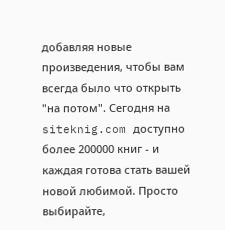добавляя новые произведения, чтобы вам всегда было что открыть "на потом". Сегодня на siteknig.com доступно более 200000 книг - и каждая готова стать вашей новой любимой. Просто выбирайте,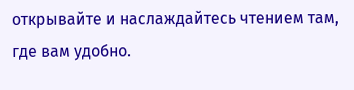открывайте и наслаждайтесь чтением там, где вам удобно.